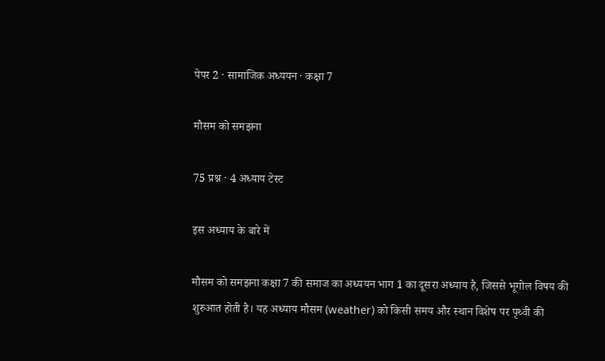पेपर 2 · सामाजिक अध्ययन · कक्षा 7

मौसम को समझना

75 प्रश्न · 4 अध्याय टेस्ट

इस अध्याय के बारे में

मौसम को समझना कक्षा 7 की समाज का अध्ययन भाग 1 का दूसरा अध्याय है, जिससे भूगोल विषय की शुरुआत होती है। यह अध्याय मौसम (weather) को किसी समय और स्थान विशेष पर पृथ्वी की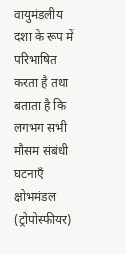वायुमंडलीय दशा के रूप में परिभाषित करता है तथा बताता है कि लगभग सभी मौसम संबंधी घटनाएँ क्षोभमंडल (ट्रोपोस्फीयर)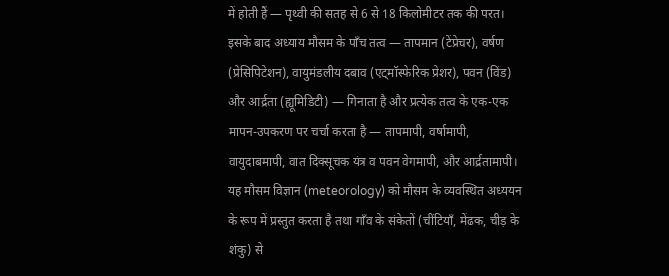में होती हैं — पृथ्वी की सतह से 6 से 18 किलोमीटर तक की परत। इसके बाद अध्याय मौसम के पाँच तत्व — तापमान (टेंप्रेचर), वर्षण (प्रेसिपिटेशन), वायुमंडलीय दबाव (एट्मॉस्फेरिक प्रेशर), पवन (विंड) और आर्द्रता (ह्यूमिडिटी) — गिनाता है और प्रत्येक तत्व के एक-एक मापन-उपकरण पर चर्चा करता है — तापमापी, वर्षामापी, वायुदाबमापी, वात दिक्सूचक यंत्र व पवन वेगमापी, और आर्द्रतामापी। यह मौसम विज्ञान (meteorology) को मौसम के व्यवस्थित अध्ययन के रूप में प्रस्तुत करता है तथा गाँव के संकेतों (चींटियाँ, मेंढक, चीड़ के शंकु) से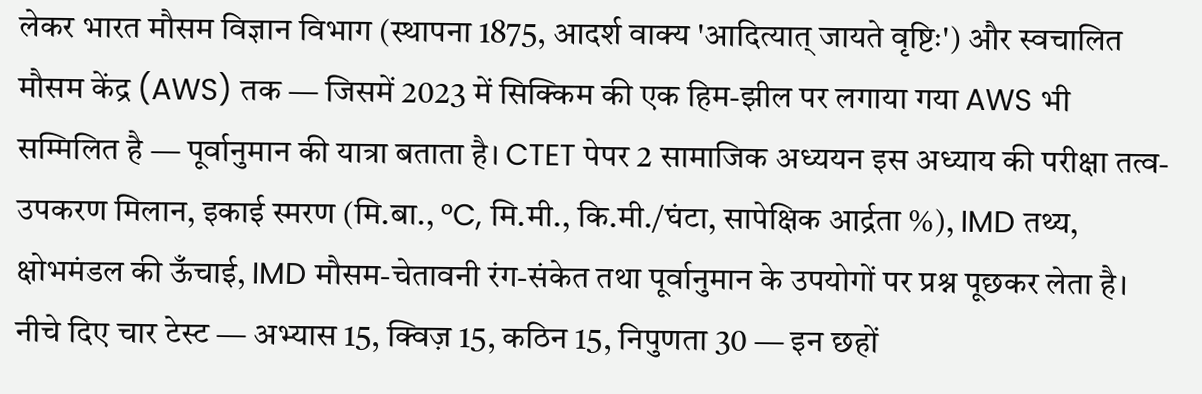लेकर भारत मौसम विज्ञान विभाग (स्थापना 1875, आदर्श वाक्य 'आदित्यात् जायते वृष्टिः') और स्वचालित मौसम केंद्र (AWS) तक — जिसमें 2023 में सिक्किम की एक हिम-झील पर लगाया गया AWS भी सम्मिलित है — पूर्वानुमान की यात्रा बताता है। CTET पेपर 2 सामाजिक अध्ययन इस अध्याय की परीक्षा तत्व-उपकरण मिलान, इकाई स्मरण (मि.बा., °C, मि.मी., कि.मी./घंटा, सापेक्षिक आर्द्रता %), IMD तथ्य, क्षोभमंडल की ऊँचाई, IMD मौसम-चेतावनी रंग-संकेत तथा पूर्वानुमान के उपयोगों पर प्रश्न पूछकर लेता है। नीचे दिए चार टेस्ट — अभ्यास 15, क्विज़ 15, कठिन 15, निपुणता 30 — इन छहों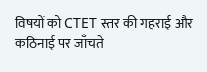विषयों को CTET स्तर की गहराई और कठिनाई पर जाँचते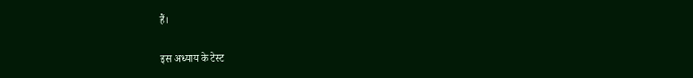हैं।

इस अध्याय के टेस्ट